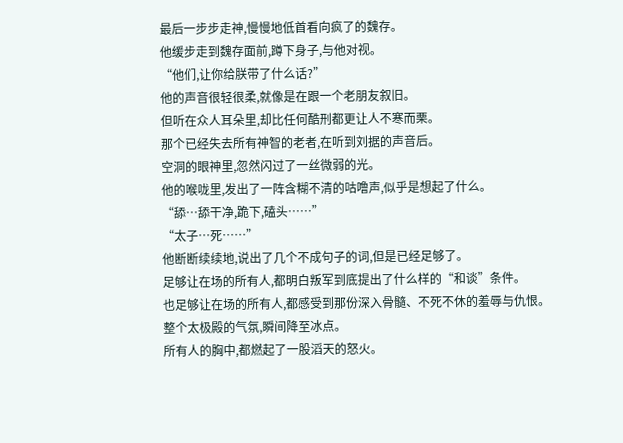最后一步步走神,慢慢地低首看向疯了的魏存。
他缓步走到魏存面前,蹲下身子,与他对视。
“他们,让你给朕带了什么话?”
他的声音很轻很柔,就像是在跟一个老朋友叙旧。
但听在众人耳朵里,却比任何酷刑都更让人不寒而栗。
那个已经失去所有神智的老者,在听到刘据的声音后。
空洞的眼神里,忽然闪过了一丝微弱的光。
他的喉咙里,发出了一阵含糊不清的咕噜声,似乎是想起了什么。
“舔…舔干净,跪下,磕头……”
“太子…死……”
他断断续续地,说出了几个不成句子的词,但是已经足够了。
足够让在场的所有人,都明白叛军到底提出了什么样的“和谈”条件。
也足够让在场的所有人,都感受到那份深入骨髓、不死不休的羞辱与仇恨。
整个太极殿的气氛,瞬间降至冰点。
所有人的胸中,都燃起了一股滔天的怒火。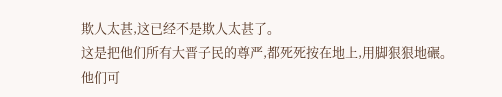欺人太甚,这已经不是欺人太甚了。
这是把他们所有大晋子民的尊严,都死死按在地上,用脚狠狠地碾。
他们可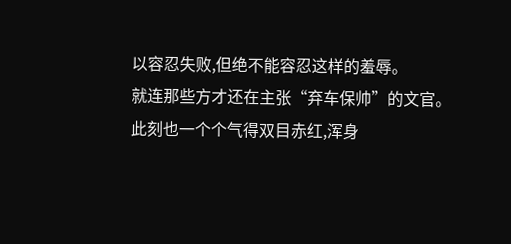以容忍失败,但绝不能容忍这样的羞辱。
就连那些方才还在主张“弃车保帅”的文官。
此刻也一个个气得双目赤红,浑身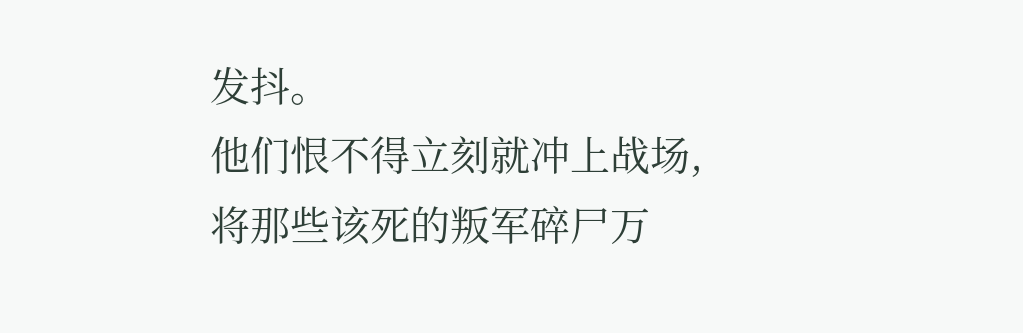发抖。
他们恨不得立刻就冲上战场,将那些该死的叛军碎尸万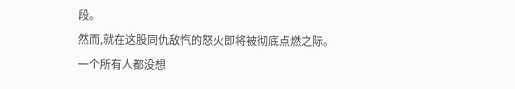段。
然而,就在这股同仇敌忾的怒火即将被彻底点燃之际。
一个所有人都没想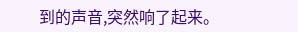到的声音,突然响了起来。